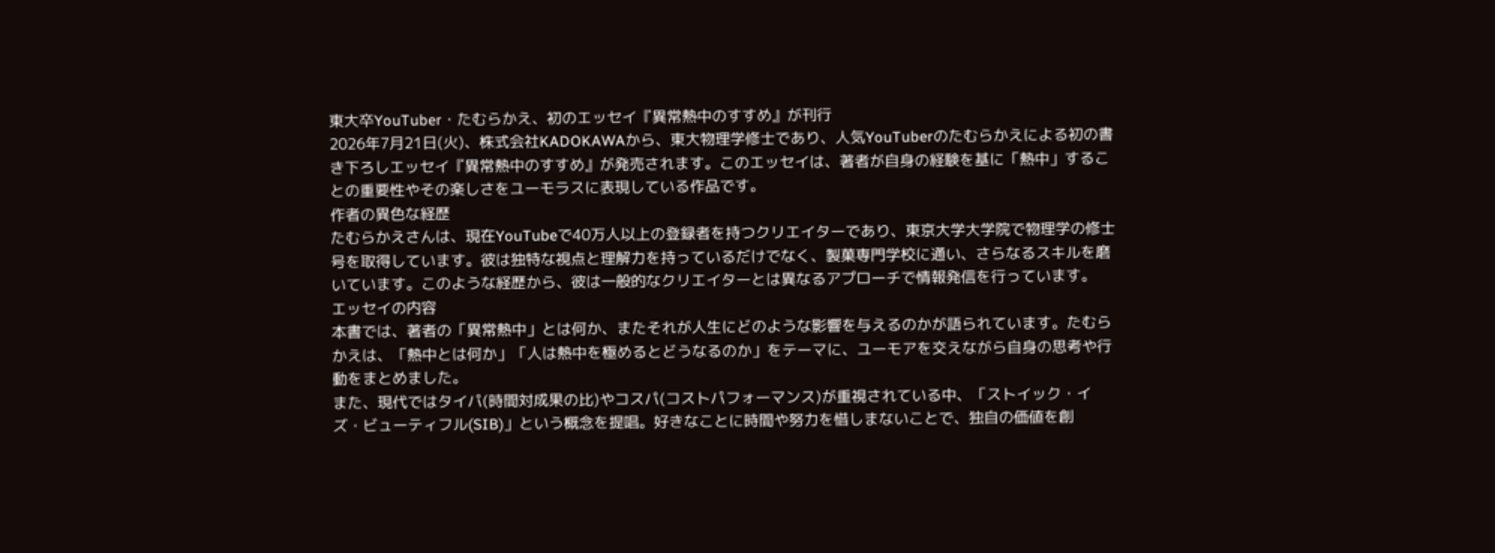東大卒YouTuber・たむらかえ、初のエッセイ『異常熱中のすすめ』が刊行
2026年7月21日(火)、株式会社KADOKAWAから、東大物理学修士であり、人気YouTuberのたむらかえによる初の書き下ろしエッセイ『異常熱中のすすめ』が発売されます。このエッセイは、著者が自身の経験を基に「熱中」することの重要性やその楽しさをユーモラスに表現している作品です。
作者の異色な経歴
たむらかえさんは、現在YouTubeで40万人以上の登録者を持つクリエイターであり、東京大学大学院で物理学の修士号を取得しています。彼は独特な視点と理解力を持っているだけでなく、製菓専門学校に通い、さらなるスキルを磨いています。このような経歴から、彼は一般的なクリエイターとは異なるアプローチで情報発信を行っています。
エッセイの内容
本書では、著者の「異常熱中」とは何か、またそれが人生にどのような影響を与えるのかが語られています。たむらかえは、「熱中とは何か」「人は熱中を極めるとどうなるのか」をテーマに、ユーモアを交えながら自身の思考や行動をまとめました。
また、現代ではタイパ(時間対成果の比)やコスパ(コストパフォーマンス)が重視されている中、「ストイック・イズ・ビューティフル(SIB)」という概念を提唱。好きなことに時間や努力を惜しまないことで、独自の価値を創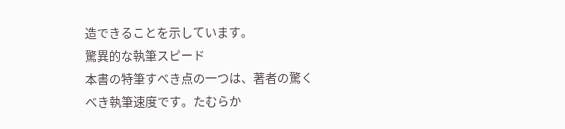造できることを示しています。
驚異的な執筆スピード
本書の特筆すべき点の一つは、著者の驚くべき執筆速度です。たむらか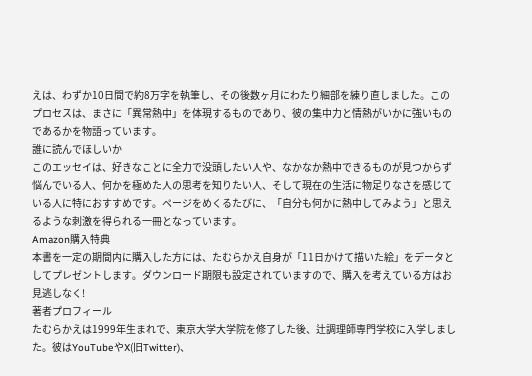えは、わずか10日間で約8万字を執筆し、その後数ヶ月にわたり細部を練り直しました。このプロセスは、まさに「異常熱中」を体現するものであり、彼の集中力と情熱がいかに強いものであるかを物語っています。
誰に読んでほしいか
このエッセイは、好きなことに全力で没頭したい人や、なかなか熱中できるものが見つからず悩んでいる人、何かを極めた人の思考を知りたい人、そして現在の生活に物足りなさを感じている人に特におすすめです。ページをめくるたびに、「自分も何かに熱中してみよう」と思えるような刺激を得られる一冊となっています。
Amazon購入特典
本書を一定の期間内に購入した方には、たむらかえ自身が「11日かけて描いた絵」をデータとしてプレゼントします。ダウンロード期限も設定されていますので、購入を考えている方はお見逃しなく!
著者プロフィール
たむらかえは1999年生まれで、東京大学大学院を修了した後、辻調理師専門学校に入学しました。彼はYouTubeやX(旧Twitter)、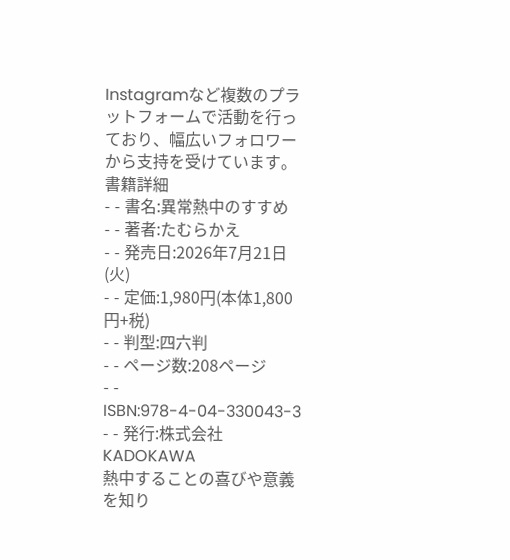Instagramなど複数のプラットフォームで活動を行っており、幅広いフォロワーから支持を受けています。
書籍詳細
- - 書名:異常熱中のすすめ
- - 著者:たむらかえ
- - 発売日:2026年7月21日(火)
- - 定価:1,980円(本体1,800円+税)
- - 判型:四六判
- - ページ数:208ページ
- - ISBN:978-4-04-330043-3
- - 発行:株式会社KADOKAWA
熱中することの喜びや意義を知り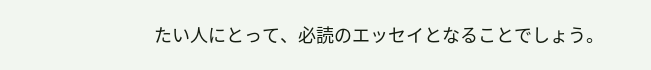たい人にとって、必読のエッセイとなることでしょう。